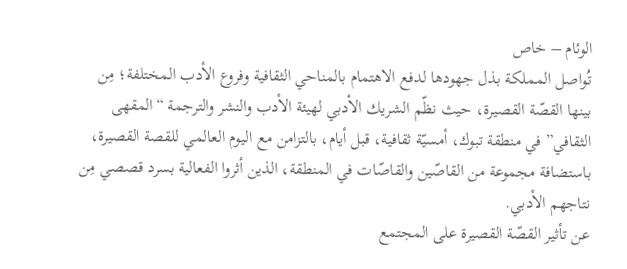الوئام – خاص
تُواصل المملكة بذل جهودها لدفع الاهتمام بالمناحي الثقافية وفروع الأدب المختلفة؛ مِن بينها القصّة القصيرة، حيث نظّم الشريك الأدبي لهيئة الأدب والنشر والترجمة “المقهى الثقافي” في منطقة تبوك، أمسيّة ثقافية، قبل أيام، بالتزامن مع اليوم العالمي للقصة القصيرة، باستضافة مجموعة من القاصّين والقاصّات في المنطقة، الذين أثروا الفعالية بسرد قصصي مِن نتاجهم الأدبي.
عن تأثير القصّة القصيرة على المجتمع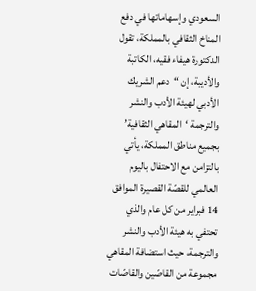السعودي وإسهاماتها في دفع المناخ الثقافي بالمملكة، تقول الدكتورة هيفاء فقيه، الكاتبة والأديبة، إن “دعم الشريك الأدبي لهيئة الأدب والنشر والترجمة ‘المقاهي الثقافية’ بجميع مناطق المملكة، يأتي بالتزامن مع الاحتفال باليوم العالمي للقصّة القصيرة الموافق 14 فبراير من كل عام والذي تحتفي به هيئة الأدب والنشر والترجمة، حيث استضافة المقاهي مجموعة من القاصّين والقاصّات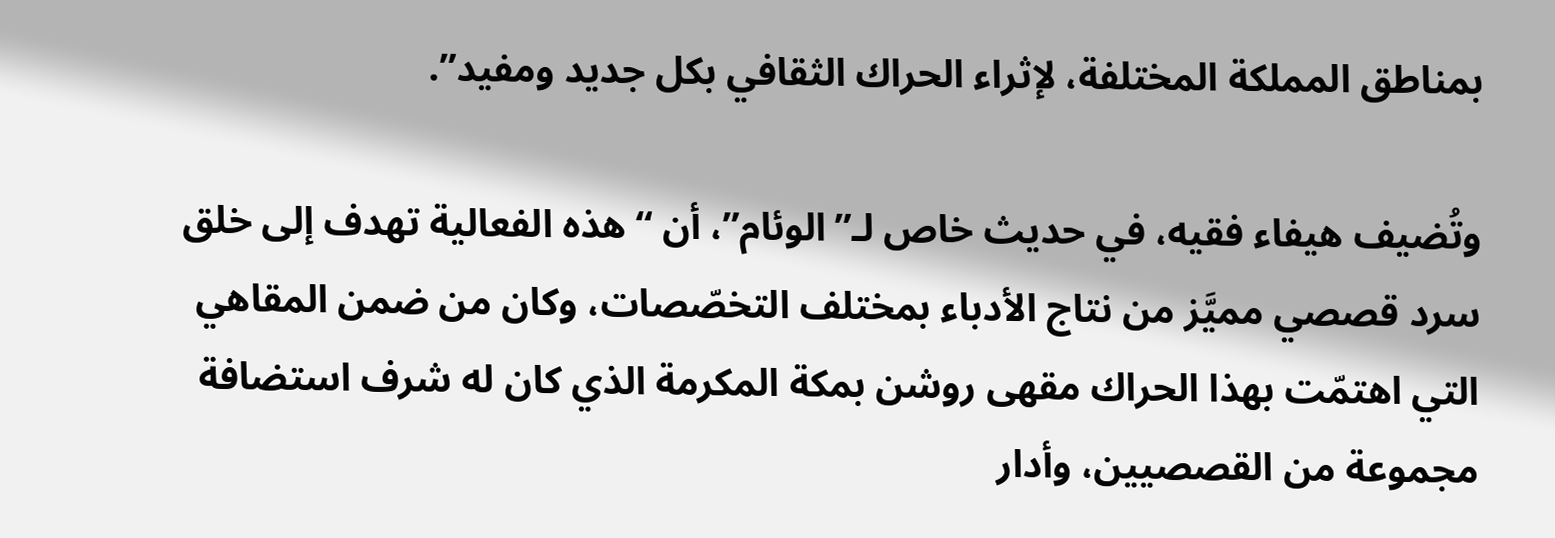بمناطق المملكة المختلفة، لإثراء الحراك الثقافي بكل جديد ومفيد”.

وتُضيف هيفاء فقيه، في حديث خاص لـ”الوئام”، أن “هذه الفعالية تهدف إلى خلق سرد قصصي مميَّز من نتاج الأدباء بمختلف التخصّصات، وكان من ضمن المقاهي التي اهتمّت بهذا الحراك مقهى روشن بمكة المكرمة الذي كان له شرف استضافة مجموعة من القصصيين، وأدار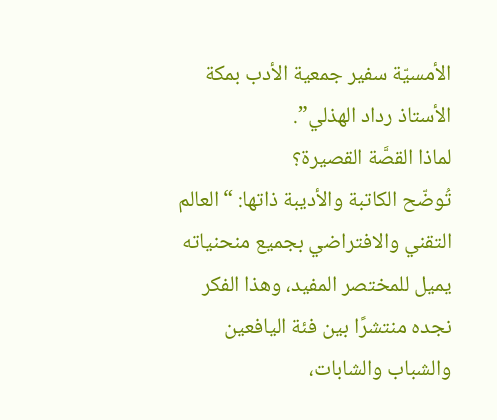الأمسيّة سفير جمعية الأدب بمكة الأستاذ رداد الهذلي”.
لماذا القصَّة القصيرة؟
تُوضّح الكاتبة والأديبة ذاتها: “العالم التقني والافتراضي بجميع منحنياته يميل للمختصر المفيد، وهذا الفكر نجده منتشرًا بين فئة اليافعين والشباب والشابات،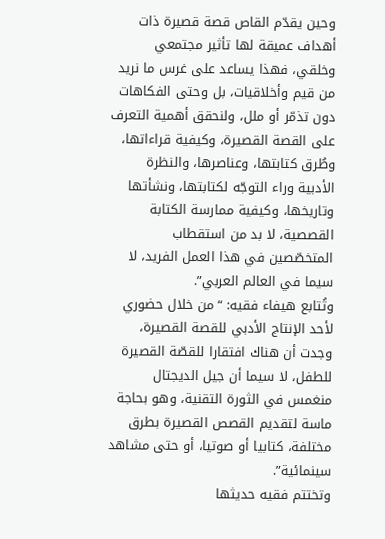وحين يقدّم القاص قصة قصيرة ذات أهداف عميقة لها تأثير مجتمعي وخلقي، فهذا يساعد على غرس ما نريد من قيم وأخلاقيات، بل وحتى الفكاهات دون تذمّر أو ملل، ولنحقق أهمية التعرف على القصة القصيرة، وكيفية قراءاتها، وطُرق كتابتها، وعناصرها، والنظرة الأدبية وراء التوجّه لكتابتها، ونشأتها وتاريخها، وكيفية ممارسة الكتابة القصصية، لا بد من استقطاب المتخصّصين في هذا العمل الفريد، لا سيما في العالم العربي”.
وتُتابع هيفاء فقيه: “من خلال حضوري لأحد الإنتاج الأدبي للقصة القصيرة، وجدت أن هناك افتقارا للقصّة القصيرة للطفل، لا سيما أن جيل الديجتال منغمس في الثورة التقنية، وهو بحاجة ماسة لتقديم القصص القصيرة بطرق مختلفة، كتابيا أو صوتيا، أو حتى مشاهد سينمائية”.
وتختتم فقيه حديثها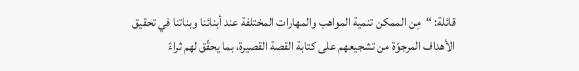قائلة: “مِن الممكن تنمية المواهب والمهارات المختلفة عند أبنائنا وبناتنا في تحقيق الأهداف المرجوّة من تشجيعهم على كتابة القصة القصيرة، بما يحقّق لهم ثراءً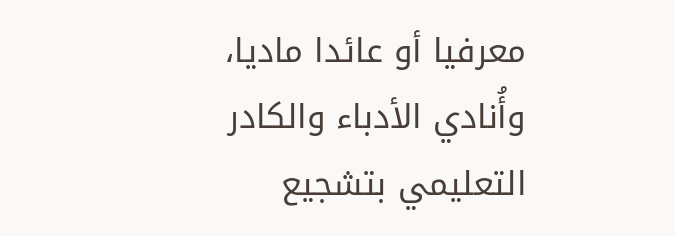معرفيا أو عائدا ماديا، وأُنادي الأدباء والكادر التعليمي بتشجيع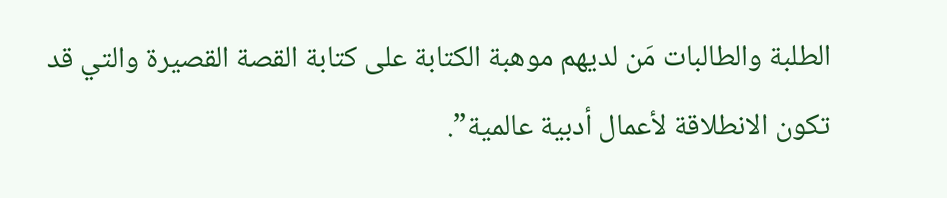الطلبة والطالبات مَن لديهم موهبة الكتابة على كتابة القصة القصيرة والتي قد تكون الانطلاقة لأعمال أدبية عالمية”.